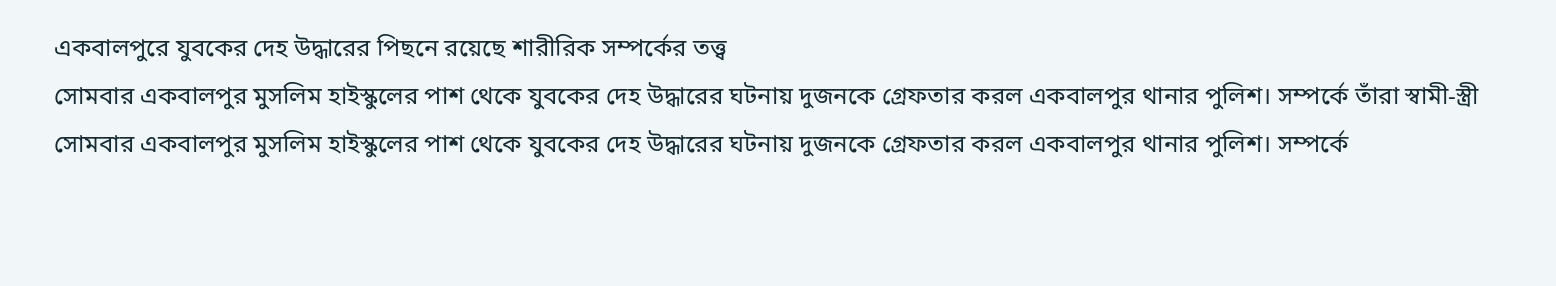একবালপুরে যুবকের দেহ উদ্ধারের পিছনে রয়েছে শারীরিক সম্পর্কের তত্ত্ব
সোমবার একবালপুর মুসলিম হাইস্কুলের পাশ থেকে যুবকের দেহ উদ্ধারের ঘটনায় দুজনকে গ্রেফতার করল একবালপুর থানার পুলিশ। সম্পর্কে তাঁরা স্বামী-স্ত্রী
সোমবার একবালপুর মুসলিম হাইস্কুলের পাশ থেকে যুবকের দেহ উদ্ধারের ঘটনায় দুজনকে গ্রেফতার করল একবালপুর থানার পুলিশ। সম্পর্কে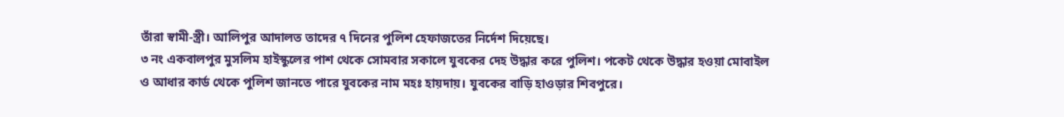তাঁরা স্বামী-স্ত্রী। আলিপুর আদালত তাদের ৭ দিনের পুলিশ হেফাজতের নির্দেশ দিয়েছে।
৩ নং একবালপুর মুসলিম হাইস্কুলের পাশ থেকে সোমবার সকালে যুবকের দেহ উদ্ধার করে পুলিশ। পকেট থেকে উদ্ধার হওয়া মোবাইল ও আধার কার্ড থেকে পুলিশ জানতে পারে যুবকের নাম মহঃ হায়দায়। যুবকের বাড়ি হাওড়ার শিবপুরে।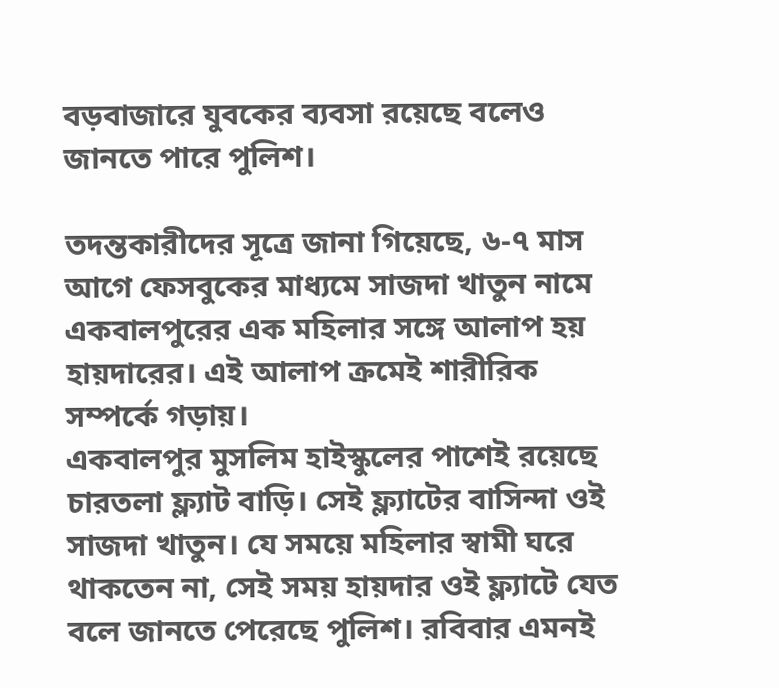বড়বাজারে যুবকের ব্যবসা রয়েছে বলেও জানতে পারে পুলিশ।

তদন্তকারীদের সূত্রে জানা গিয়েছে, ৬-৭ মাস আগে ফেসবুকের মাধ্যমে সাজদা খাতুন নামে একবালপুরের এক মহিলার সঙ্গে আলাপ হয় হায়দারের। এই আলাপ ক্রমেই শারীরিক সম্পর্কে গড়ায়।
একবালপুর মুসলিম হাইস্কুলের পাশেই রয়েছে চারতলা ফ্ল্যাট বাড়ি। সেই ফ্ল্যাটের বাসিন্দা ওই সাজদা খাতুন। যে সময়ে মহিলার স্বামী ঘরে থাকতেন না, সেই সময় হায়দার ওই ফ্ল্যাটে যেত বলে জানতে পেরেছে পুলিশ। রবিবার এমনই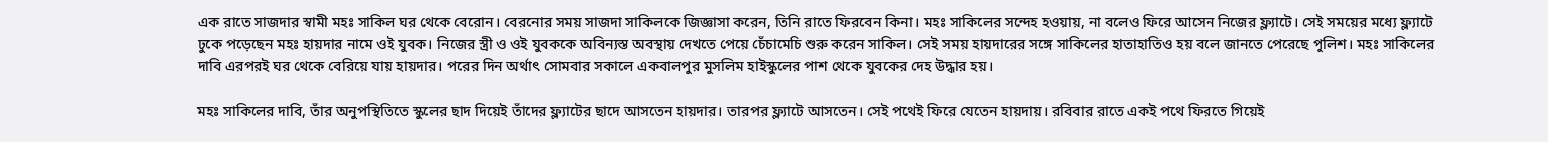এক রাতে সাজদার স্বামী মহঃ সাকিল ঘর থেকে বেরোন। বেরনোর সময় সাজদা সাকিলকে জিজ্ঞাসা করেন, তিনি রাতে ফিরবেন কিনা। মহঃ সাকিলের সন্দেহ হওয়ায়, না বলেও ফিরে আসেন নিজের ফ্ল্যাটে। সেই সময়ের মধ্যে ফ্ল্যাটে ঢুকে পড়েছেন মহঃ হায়দার নামে ওই যুবক। নিজের স্ত্রী ও ওই যুবককে অবিন্যস্ত অবস্থায় দেখতে পেয়ে চেঁচামেচি শুরু করেন সাকিল। সেই সময় হায়দারের সঙ্গে সাকিলের হাতাহাতিও হয় বলে জানতে পেরেছে পুলিশ। মহঃ সাকিলের দাবি এরপরই ঘর থেকে বেরিয়ে যায় হায়দার। পরের দিন অর্থাৎ সোমবার সকালে একবালপুর মুসলিম হাইস্কুলের পাশ থেকে যুবকের দেহ উদ্ধার হয়।

মহঃ সাকিলের দাবি, তাঁর অনুপস্থিতিতে স্কুলের ছাদ দিয়েই তাঁদের ফ্ল্যাটের ছাদে আসতেন হায়দার। তারপর ফ্ল্যাটে আসতেন। সেই পথেই ফিরে যেতেন হায়দায়। রবিবার রাতে একই পথে ফিরতে গিয়েই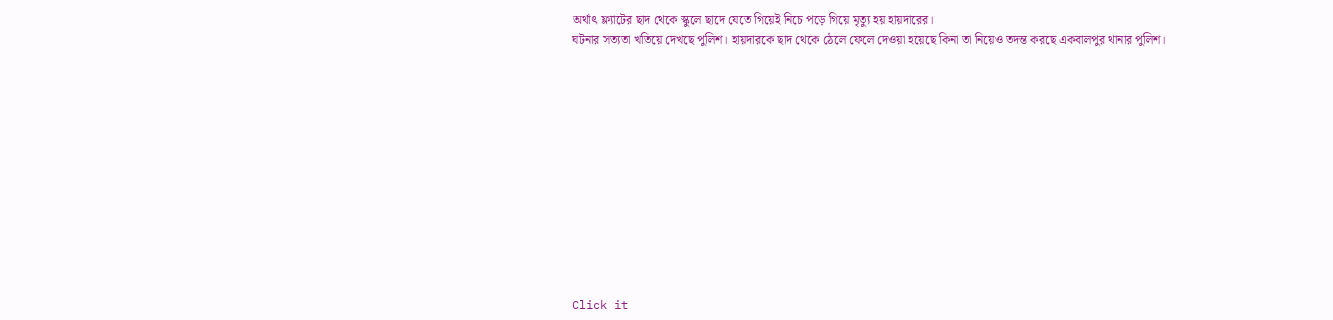অর্থাৎ ফ্ল্যাটের ছাদ থেকে স্কুলে ছাদে যেতে গিয়েই নিচে পড়ে গিয়ে মৃত্যু হয় হায়দারের।
ঘটনার সত্যতা খতিয়ে দেখছে পুলিশ। হায়দারকে ছাদ থেকে ঠেলে ফেলে দেওয়া হয়েছে কিনা তা নিয়েও তদন্ত করছে একবালপুর থানার পুলিশ।












Click it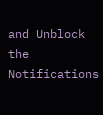and Unblock the Notifications